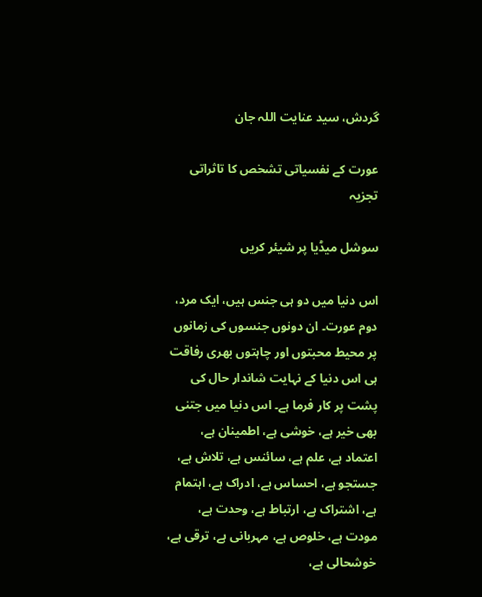گردش، سید عنایت اللہ جان

عورت کے نفسیاتی تشخص کا تاثراتی تجزیہ

سوشل میڈیا پر شیئر کریں

اس دنیا میں دو ہی جنس ہیں، ایک مرد، دوم عورت۔ ان دونوں جنسوں کی زمانوں پر محیط محبتوں اور چاہتوں بھری رفاقت ہی اس دنیا کے نہایت شاندار حال کی پشت پر کار فرما ہے۔ اس دنیا میں جتنی بھی خیر ہے، خوشی ہے، اطمینان ہے، اعتماد ہے، علم ہے، سائنس ہے، تلاش ہے، جستجو ہے، احساس ہے، ادراک ہے، اہتمام ہے، اشتراک ہے، ارتباط ہے، وحدت ہے، مودت ہے، خلوص ہے، مہربانی ہے، ترقی ہے، خوشحالی ہے،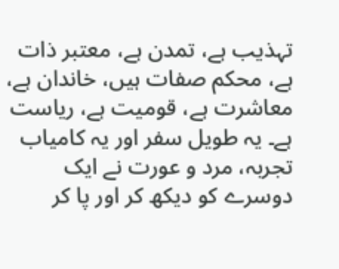تہذیب ہے، تمدن ہے، معتبر ذات ہے، محکم صفات ہیں، خاندان ہے، معاشرت ہے، قومیت ہے، ریاست ہے۔ یہ طویل سفر اور یہ کامیاب تجربہ، مرد و عورت نے ایک دوسرے کو دیکھ کر اور پا کر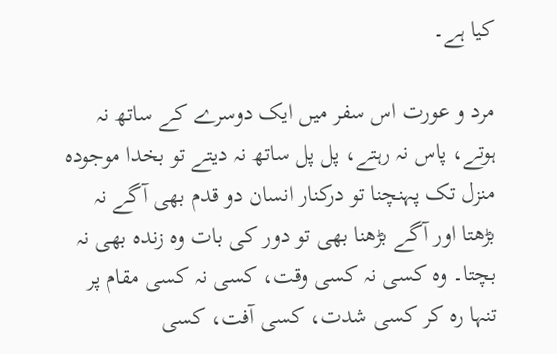کیا ہے۔

مرد و عورت اس سفر میں ایک دوسرے کے ساتھ نہ ہوتے، پاس نہ رہتے، پل پل ساتھ نہ دیتے تو بخدا موجودہ منزل تک پہنچنا تو درکنار انسان دو قدم بھی آگے نہ بڑھتا اور آگے بڑھنا بھی تو دور کی بات وہ زندہ بھی نہ بچتا۔ وہ کسی نہ کسی وقت، کسی نہ کسی مقام پر تنہا رہ کر کسی شدت، کسی آفت، کسی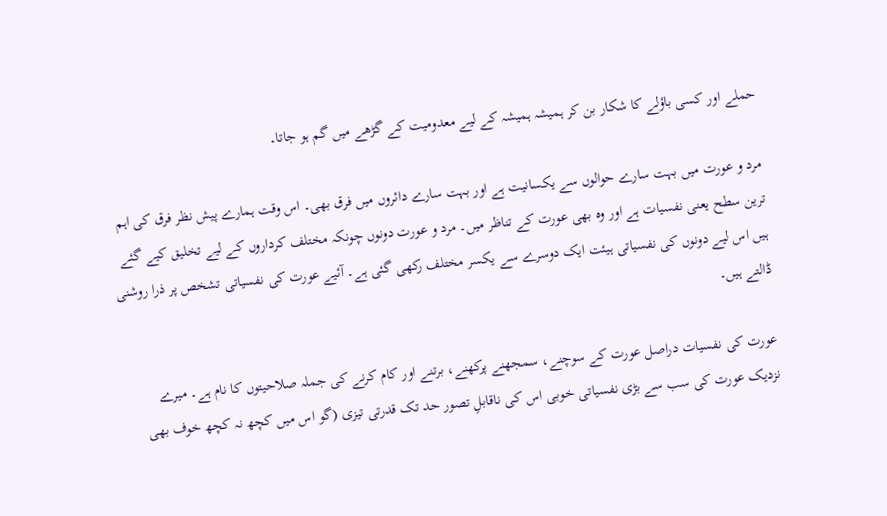حملے اور کسی باؤلے کا شکار بن کر ہمیشہ ہمیشہ کے لیے معدومیت کے گڑھے میں گم ہو جاتا۔

مرد و عورت میں بہت سارے حوالوں سے یکسانیت ہے اور بہت سارے دائروں میں فرق بھی۔ اس وقت ہمارے پیش نظر فرق کی اہم ترین سطح یعنی نفسیات ہے اور وہ بھی عورت کے تناظر میں۔ مرد و عورت دونوں چونکہ مختلف کرداروں کے لیے تخلیق کیے گئے ہیں اس لیے دونوں کی نفسیاتی ہیئت ایک دوسرے سے یکسر مختلف رکھی گئی ہے۔ آئیے عورت کی نفسیاتی تشخص پر ذرا روشنی ڈالتے ہیں۔

عورت کی نفسیات دراصل عورت کے سوچنے، سمجھنے پرکھنے، برتنے اور کام کرنے کی جملہ صلاحیتوں کا نام ہے۔ میرے نزدیک عورت کی سب سے بڑی نفسیاتی خوبی اس کی ناقابلِ تصور حد تک قدرتی تیزی (گو اس میں کچھ نہ کچھ خوف بھی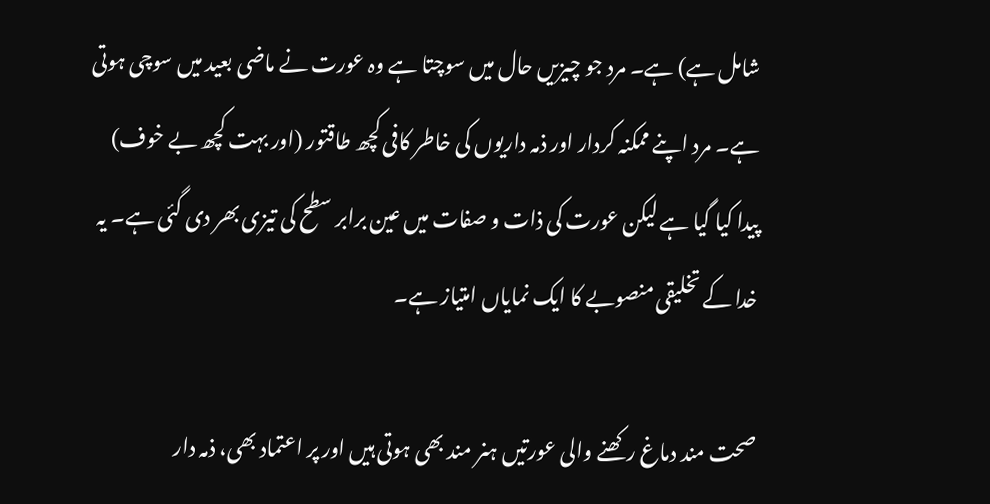شامل ہے) ہے۔ مرد جو چیزیں حال میں سوچتا ہے وہ عورت نے ماضی بعید میں سوچی ہوتی ہے۔ مرد اپنے ممکنہ کردار اور ذمہ داریوں کی خاطر کافی کچھ طاقتور (اور بہت کچھ بے خوف) پیدا کیا گیا ہے لیکن عورت کی ذات و صفات میں عین برابر سطح کی تیزی بھر دی گئی ہے۔ یہ خدا کے تخلیقی منصوبے کا ایک نمایاں امتیاز ہے۔

صحت مند دماغ رکھنے والی عورتیں ہنر مند بھی ہوتی ہیں اور پر اعتماد بھی، ذمہ دار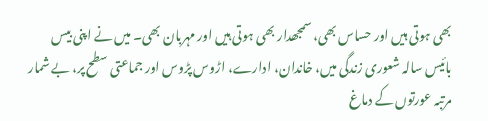بھی ہوتی ہیں اور حساس بھی، سمجھدار بھی ہوتی ہیں اور مہربان بھی۔ میں نے اپنی بیس بائیس سالہ شعوری زندگی میں، خاندان، ادارے، اڑوس پڑوس اور جماعتی سطح پر، بے شمار مرتبہ عورتوں کے دماغ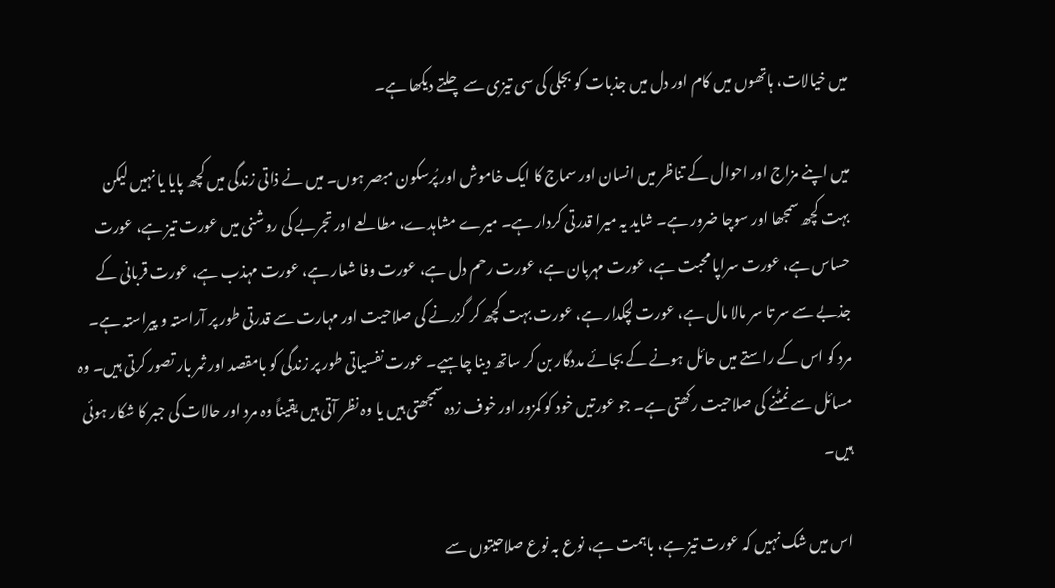میں خیالات، ہاتھوں میں کام اور دل میں جذبات کو بجلی کی سی تیزی سے چلتے دیکھا ہے۔

میں اپنے مزاج اور احوال کے تناظر میں انسان اور سماج کا ایک خاموش اور پُرسکون مبصر ہوں۔ میں نے ذاتی زندگی میں کچھ پایا یا نہیں لیکن بہت کچھ سمجھا اور سوچا ضرور ہے۔ شاید یہ میرا قدرتی کردار ہے۔ میرے مشاہدے، مطالعے اور تجربے کی روشنی میں عورت تیز ہے، عورت حساس ہے، عورت سراپا محبت ہے، عورت مہربان ہے، عورت رحم دل ہے، عورت وفا شعار ہے، عورت مہذب ہے، عورت قربانی کے جذبے سے سر تا سر مالا مال ہے، عورت لچکدار ہے، عورت بہت کچھ کر گزرنے کی صلاحیت اور مہارت سے قدرتی طور پر آراستہ و پیراستہ ہے۔ مرد کو اس کے راستے میں حائل ہونے کے بجائے مددگار بن کر ساتھ دینا چاہیے۔ عورت نفسیاتی طور پر زندگی کو بامقصد اور ثمر بار تصور کرتی ہیں۔ وہ مسائل سے نمٹنے کی صلاحیت رکھتی ہے۔ جو عورتیں خود کو کمزور اور خوف زدہ سمجھتی ہیں یا وہ نظر آتی ہیں یقیناً وہ مرد اور حالات کی جبر کا شکار ہوئی ہیں۔

اس میں شک نہیں کہ عورت تیز ہے، باہمت ہے، نوع بہ نوع صلاحیتوں سے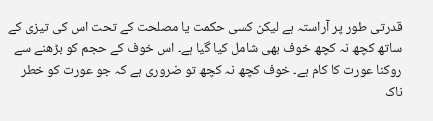قدرتی طور پر آراستہ ہے لیکن کسی حکمت یا مصلحت کے تحت اس کی تیزی کے ساتھ کچھ نہ کچھ خوف بھی شامل کیا گیا ہے۔ اس خوف کے حجم کو بڑھنے سے روکنا عورت کا کام ہے۔ خوف کچھ نہ کچھ تو ضروری ہے کہ جو عورت کو خطر ناک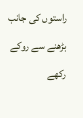راستوں کی جانب بڑھنے سے روکے رکھے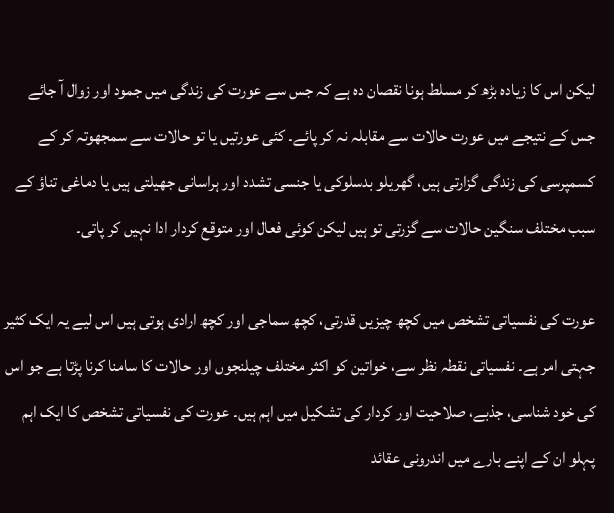لیکن اس کا زیادہ بڑھ کر مسلط ہونا نقصان دہ ہے کہ جس سے عورت کی زندگی میں جمود اور زوال آ جائے جس کے نتیجے میں عورت حالات سے مقابلہ نہ کر پائے۔ کئی عورتیں یا تو حالات سے سمجھوتہ کر کے کسمپرسی کی زندگی گزارتی ہیں، گھریلو بدسلوکی یا جنسی تشدد اور ہراسانی جھیلتی ہیں یا دماغی تناؤ کے سبب مختلف سنگین حالات سے گزرتی تو ہیں لیکن کوئی فعال اور متوقع کردار ادا نہیں کر پاتی۔

عورت کی نفسیاتی تشخص میں کچھ چیزیں قدرتی، کچھ سماجی اور کچھ ارادی ہوتی ہیں اس لیے یہ ایک کثیر جہتی امر ہے۔ نفسیاتی نقطہ نظر سے، خواتین کو اکثر مختلف چیلنجوں اور حالات کا سامنا کرنا پڑتا ہے جو اس کی خود شناسی، جذبے، صلاحیت اور کردار کی تشکیل میں اہم ہیں۔ عورت کی نفسیاتی تشخص کا ایک اہم پہلو ان کے اپنے بارے میں اندرونی عقائد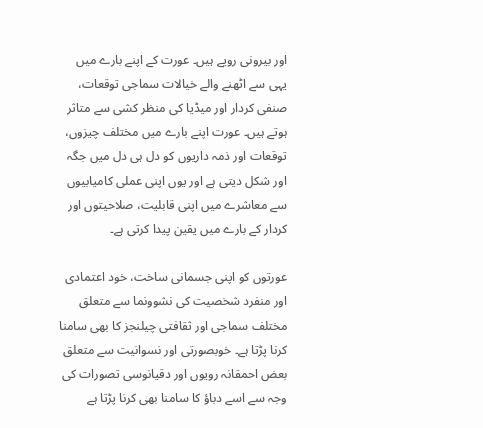اور بیرونی رویے ہیں۔ عورت کے اپنے بارے میں یہی سے اٹھنے والے خیالات سماجی توقعات، صنفی کردار اور میڈیا کی منظر کشی سے متاثر ہوتے ہیں۔ عورت اپنے بارے میں مختلف چیزوں، توقعات اور ذمہ داریوں کو دل ہی دل میں جگہ اور شکل دیتی ہے اور یوں اپنی عملی کامیابیوں سے معاشرے میں اپنی قابلیت، صلاحیتوں اور کردار کے بارے میں یقین پیدا کرتی ہے۔

عورتوں کو اپنی جسمانی ساخت، خود اعتمادی اور منفرد شخصیت کی نشوونما سے متعلق مختلف سماجی اور ثقافتی چیلنجز کا بھی سامنا کرنا پڑتا ہے۔ خوبصورتی اور نسوانیت سے متعلق بعض احمقانہ رویوں اور دقیانوسی تصورات کی وجہ سے اسے دباؤ کا سامنا بھی کرنا پڑتا ہے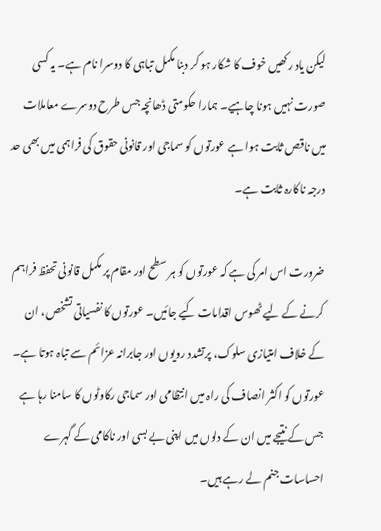لیکن یاد رکھیں خوف کا شکار ہو کر دبنا مکمل تباہی کا دوسرا نام ہے۔ یہ کسی صورت نہیں ہونا چاہیے۔ ہمارا حکومتی ڈھانچہ جس طرح دوسرے معاملات میں ناقص ثابت ہوا ہے عورتوں کو سماجی اور قانونی حقوق کی فراہمی میں بھی حد درجہ ناکارہ ثابت ہے۔

ضرورت اس امر کی ہے کہ عورتوں کو ہر سطح اور مقام پر مکمل قانونی تحفظ فراہم کرنے کے لیے ٹھوس اقدامات کیے جائیں۔ عورتوں کا نفسیاتی تشخص، ان کے خلاف امتیازی سلوک، پرتشدد رویوں اور جابرانہ عزائم سے تباہ ہوتا ہے۔ عورتوں کو اکثر انصاف کی راہ میں انتظامی اور سماجی رکاوٹوں کا سامنا رہا ہے جس کے نتیجے میں ان کے دلوں میں اپنی بے بسی اور ناکامی کے گہرے احساسات جنم لے رہے ہیں۔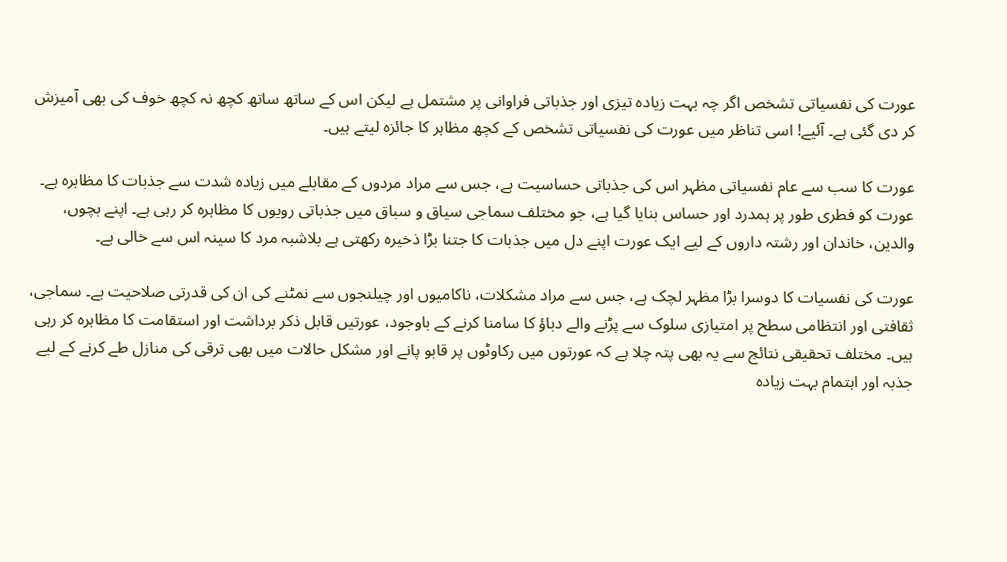عورت کی نفسیاتی تشخص اگر چہ بہت زیادہ تیزی اور جذباتی فراوانی پر مشتمل ہے لیکن اس کے ساتھ ساتھ کچھ نہ کچھ خوف کی بھی آمیزش کر دی گئی ہے۔ آئیے! اسی تناظر میں عورت کی نفسیاتی تشخص کے کچھ مظاہر کا جائزہ لیتے ہیں۔

عورت کا سب سے عام نفسیاتی مظہر اس کی جذباتی حساسیت ہے، جس سے مراد مردوں کے مقابلے میں زیادہ شدت سے جذبات کا مظاہرہ ہے۔ عورت کو فطری طور پر ہمدرد اور حساس بنایا گیا ہے، جو مختلف سماجی سیاق و سباق میں جذباتی رویوں کا مظاہرہ کر رہی ہے۔ اپنے بچوں، والدین، خاندان اور رشتہ داروں کے لیے ایک عورت اپنے دل میں جذبات کا جتنا بڑا ذخیرہ رکھتی ہے بلاشبہ مرد کا سینہ اس سے خالی ہے۔

عورت کی نفسیات کا دوسرا بڑا مظہر لچک ہے، جس سے مراد مشکلات، ناکامیوں اور چیلنجوں سے نمٹنے کی ان کی قدرتی صلاحیت ہے۔ سماجی، ثقافتی اور انتظامی سطح پر امتیازی سلوک سے پڑنے والے دباؤ کا سامنا کرنے کے باوجود، عورتیں قابل ذکر برداشت اور استقامت کا مظاہرہ کر رہی ہیں۔ مختلف تحقیقی نتائج سے یہ بھی پتہ چلا ہے کہ عورتوں میں رکاوٹوں پر قابو پانے اور مشکل حالات میں بھی ترقی کی منازل طے کرنے کے لیے جذبہ اور اہتمام بہت زیادہ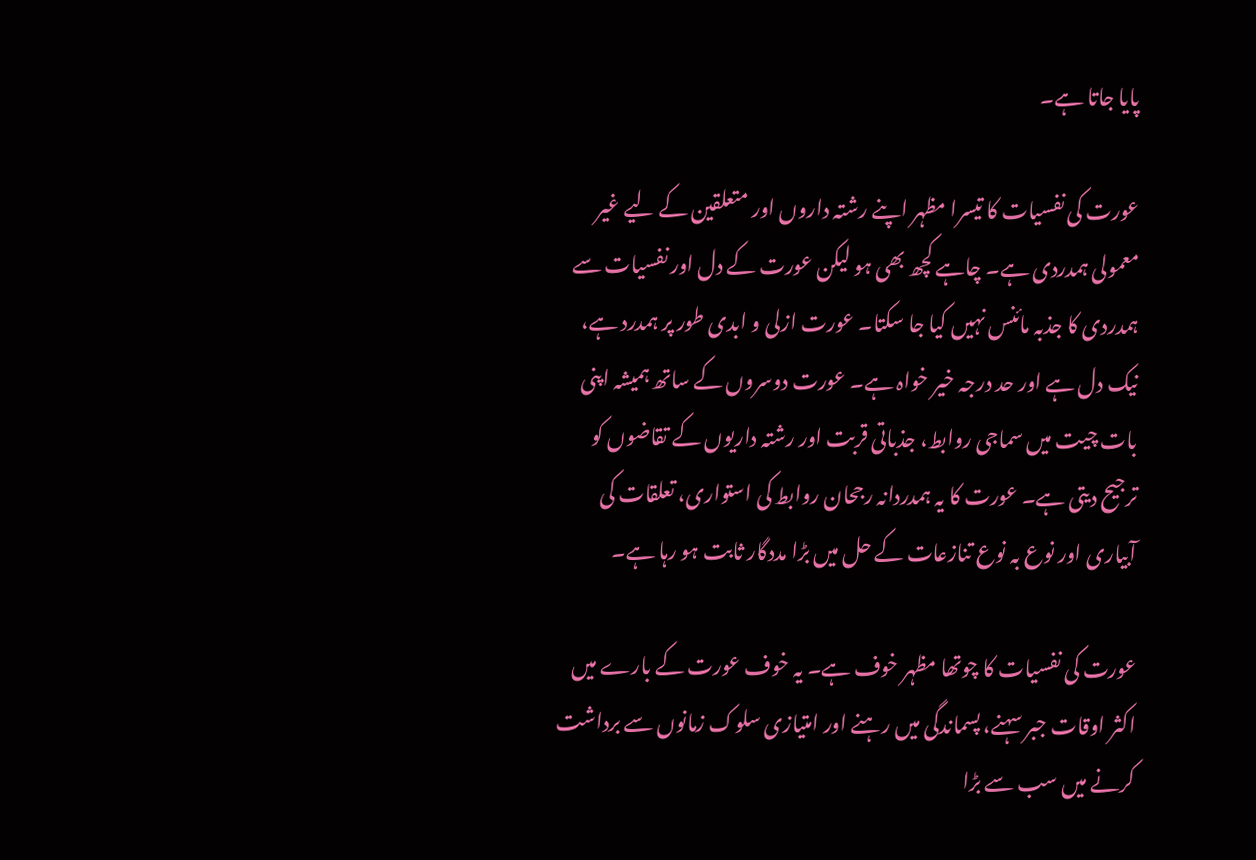پایا جاتا ہے۔

عورت کی نفسیات کا تیسرا مظہر اپنے رشتہ داروں اور متعلقین کے لیے غیر معمولی ہمدردی ہے۔ چاہے کچھ بھی ہو لیکن عورت کے دل اور نفسیات سے ہمدردی کا جذبہ مائنس نہیں کیا جا سکتا۔ عورت ازلی و ابدی طور پر ہمدرد ہے، نیک دل ہے اور حد درجہ خیر خواہ ہے۔ عورت دوسروں کے ساتھ ہمیشہ اپنی بات چیت میں سماجی روابط، جذباتی قربت اور رشتہ داریوں کے تقاضوں کو ترجیح دیتی ہے۔ عورت کا یہ ہمدردانہ رجحان روابط کی استواری، تعلقات کی آبیاری اور نوع بہ نوع تنازعات کے حل میں بڑا مددگار ثابت ہو رہا ہے۔

عورت کی نفسیات کا چوتھا مظہر خوف ہے۔ یہ خوف عورت کے بارے میں اکثر اوقات جبر سہنے، پسماندگی میں رہنے اور امتیازی سلوک زمانوں سے برداشت کرنے میں سب سے بڑا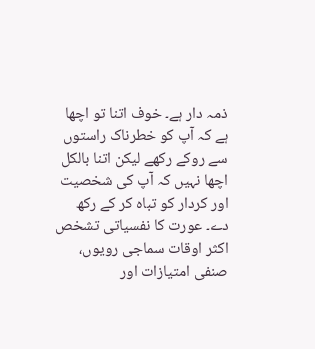ذمہ دار ہے۔ خوف اتنا تو اچھا ہے کہ آپ کو خطرناک راستوں سے روکے رکھے لیکن اتنا بالکل اچھا نہیں کہ آپ کی شخصیت اور کردار کو تباہ کر کے رکھ دے۔ عورت کا نفسیاتی تشخص اکثر اوقات سماجی رویوں، صنفی امتیازات اور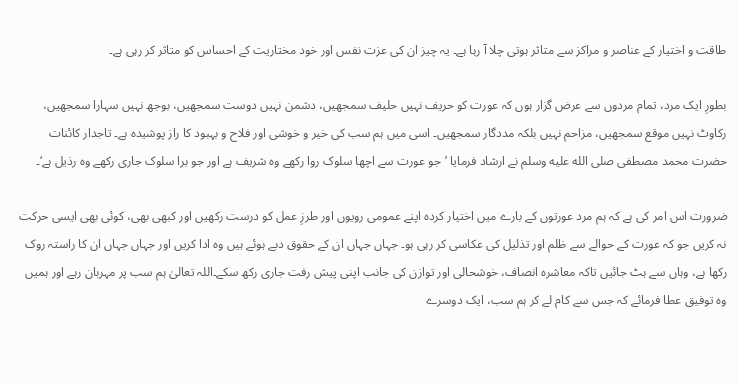طاقت و اختیار کے عناصر و مراکز سے متاثر ہوتی چلا آ رہا ہے۔ یہ چیز ان کی عزت نفس اور خود مختاریت کے احساس کو متاثر کر رہی ہے۔

بطورِ ایک مرد، تمام مردوں سے عرض گزار ہوں کہ عورت کو حریف نہیں حلیف سمجھیں، دشمن نہیں دوست سمجھیں، بوجھ نہیں سہارا سمجھیں، رکاوٹ نہیں موقع سمجھیں، مزاحم نہیں بلکہ مددگار سمجھیں۔ اسی میں ہم سب کی خیر و خوشی اور فلاح و بہبود کا راز پوشیدہ ہے۔ تاجدار کائنات حضرت محمد مصطفی صلى الله عليه وسلم نے ارشاد فرمایا ’جو عورت سے اچھا سلوک روا رکھے وہ شریف ہے اور جو برا سلوک جاری رکھے وہ رذیل ہے‘۔

ضرورت اس امر کی ہے کہ ہم مرد عورتوں کے بارے میں اختیار کردہ اپنے عمومی رویوں اور طرزِ عمل کو درست رکھیں اور کبھی بھی، کوئی بھی ایسی حرکت نہ کریں جو کہ عورت کے حوالے سے ظلم اور تذلیل کی عکاسی کر رہی ہو۔ جہاں جہاں ان کے حقوق دبے ہوئے ہیں وہ ادا کریں اور جہاں جہاں ان کا راستہ روک رکھا ہے، وہاں سے ہٹ جائیں تاکہ معاشرہ انصاف، خوشحالی اور توازن کی جانب اپنی پیش رفت جاری رکھ سکے۔اللہ تعالیٰ ہم سب پر مہربان رہے اور ہمیں وہ توفیق عطا فرمائے کہ جس سے کام لے کر ہم سب، ایک دوسرے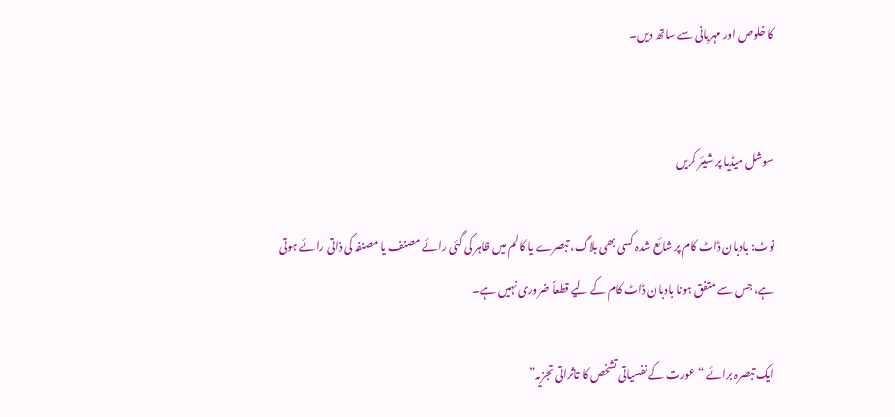کا خلوص اور مہربانی سے ساتھ دیں۔


سوشل میڈیا پر شیئر کریں

نوٹ: بادبان ڈاٹ کام پر شائع شدہ کسی بھی بلاگ، تبصرے یا کالم میں ظاہر کی گئی رائے مصنف یا مصنفہ کی ذاتی رائے ہوتی ہے، جس سے متفق ہونا بادبان ڈاٹ کام کے لیے قطعاً ضروری نہیں ہے۔

ایک تبصرہ برائے “عورت کے نفسیاتی تشخص کا تاثراتی تجزیہ”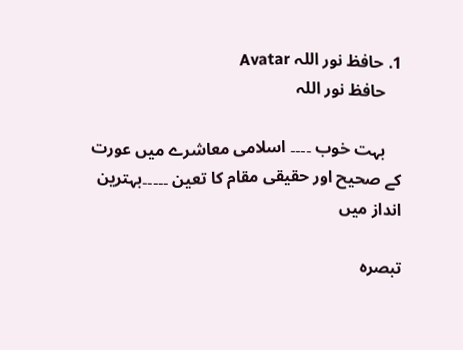1. حافظ نور اللہ Avatar
    حافظ نور اللہ

    بہت خوب ۔۔۔۔ اسلامی معاشرے میں عورت کے صحیح اور حقیقی مقام کا تعین ۔۔۔۔۔بہترین انداز میں

تبصرہ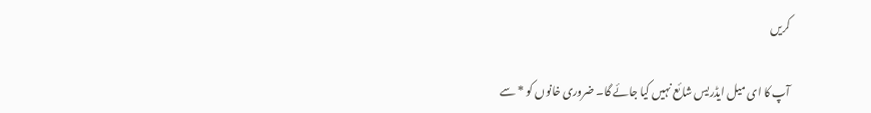کریں

آپ کا ای میل ایڈریس شائع نہیں کیا جائے گا۔ ضروری خانوں کو * سے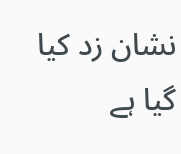نشان زد کیا گیا ہے